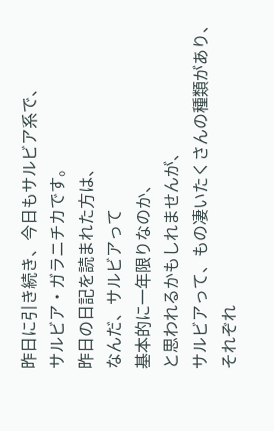昨日に引き続き、今日もサルビア系で、
サルビア・ガラニチカです。
昨日の日記を読まれた方は、
なんだ、サルビアって
基本的に一年限りなのか、
と思われるかもしれませんが、
サルビアって、もの凄いたくさんの種類があり、
それぞれ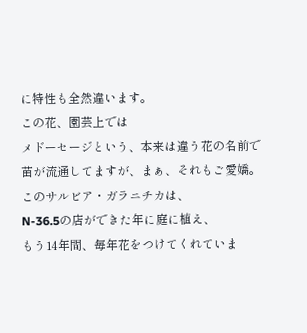に特性も全然違います。
この花、園芸上では
メドーセージという、本来は違う花の名前で
苗が流通してますが、まぁ、それもご愛嬌。
このサルビア・ガラニチカは、
N-36.5の店ができた年に庭に植え、
もう14年間、毎年花をつけてくれていま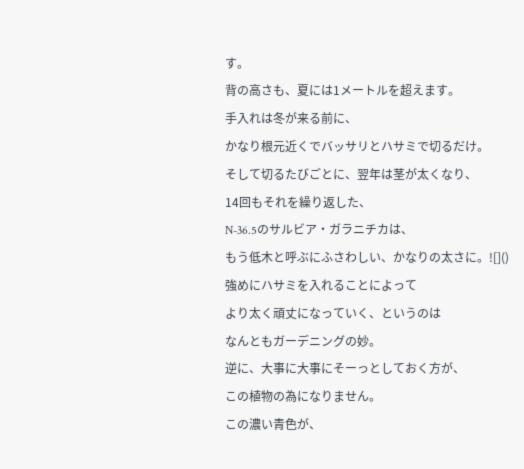す。
背の高さも、夏には1メートルを超えます。
手入れは冬が来る前に、
かなり根元近くでバッサリとハサミで切るだけ。
そして切るたびごとに、翌年は茎が太くなり、
14回もそれを繰り返した、
N-36.5のサルビア・ガラニチカは、
もう低木と呼ぶにふさわしい、かなりの太さに。![]()
強めにハサミを入れることによって
より太く頑丈になっていく、というのは
なんともガーデニングの妙。
逆に、大事に大事にそーっとしておく方が、
この植物の為になりません。
この濃い青色が、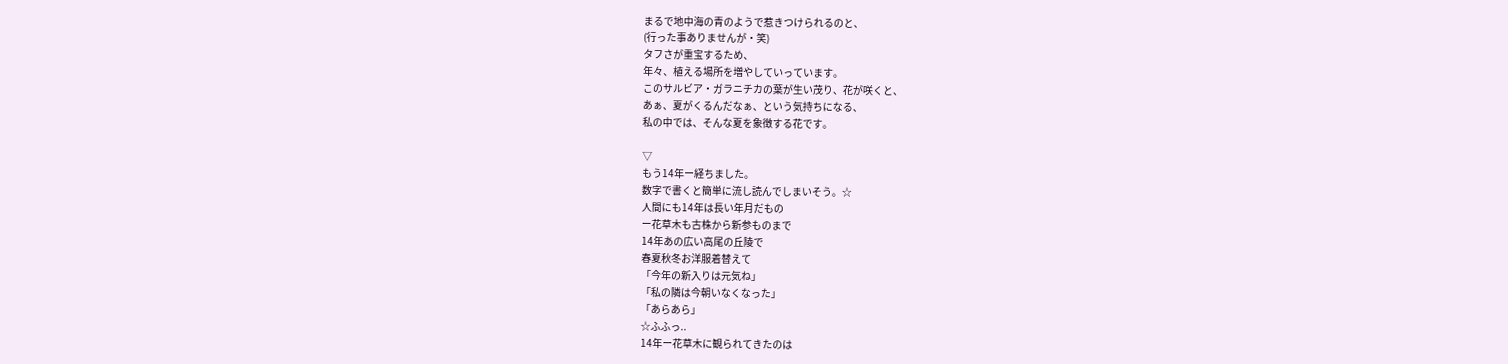まるで地中海の青のようで惹きつけられるのと、
(行った事ありませんが・笑)
タフさが重宝するため、
年々、植える場所を増やしていっています。
このサルビア・ガラニチカの葉が生い茂り、花が咲くと、
あぁ、夏がくるんだなぁ、という気持ちになる、
私の中では、そんな夏を象徴する花です。

▽
もう14年ー経ちました。
数字で書くと簡単に流し読んでしまいそう。☆
人間にも14年は長い年月だもの
ー花草木も古株から新参ものまで
14年あの広い高尾の丘陵で
春夏秋冬お洋服着替えて
「今年の新入りは元気ね」
「私の隣は今朝いなくなった」
「あらあら」
☆ふふっ..
14年ー花草木に観られてきたのは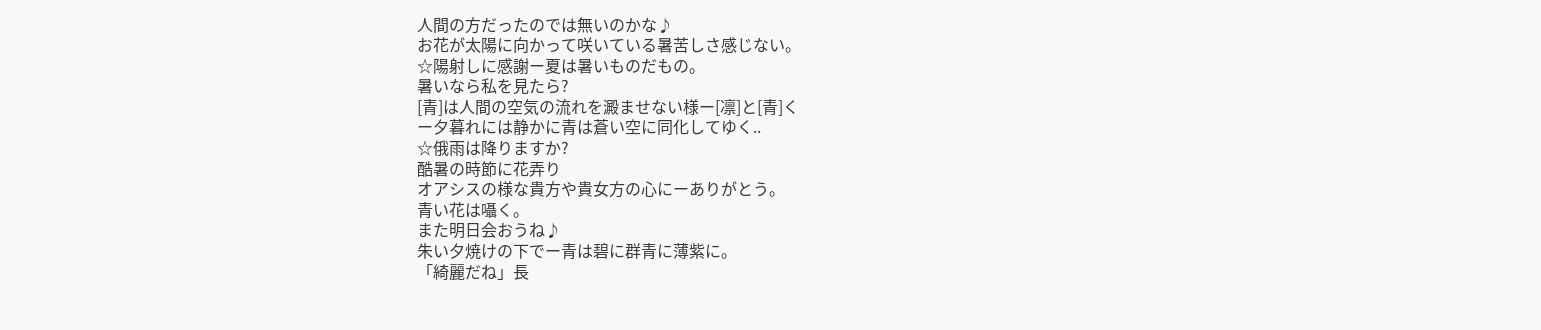人間の方だったのでは無いのかな♪
お花が太陽に向かって咲いている暑苦しさ感じない。
☆陽射しに感謝ー夏は暑いものだもの。
暑いなら私を見たら?
[青]は人間の空気の流れを澱ませない様ー[凛]と[青]く
ー夕暮れには静かに青は蒼い空に同化してゆく..
☆俄雨は降りますか?
酷暑の時節に花弄り
オアシスの様な貴方や貴女方の心にーありがとう。
青い花は囁く。
また明日会おうね♪
朱い夕焼けの下でー青は碧に群青に薄紫に。
「綺麗だね」長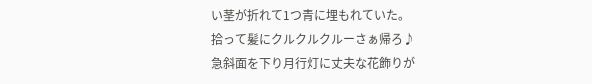い茎が折れて1つ青に埋もれていた。
拾って髪にクルクルクルーさぁ帰ろ♪
急斜面を下り月行灯に丈夫な花飾りが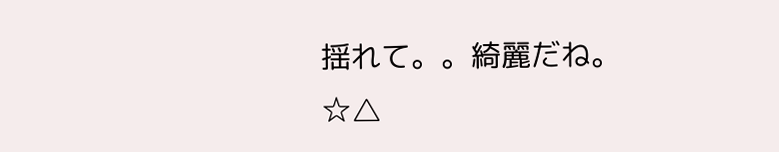揺れて。。綺麗だね。
☆△